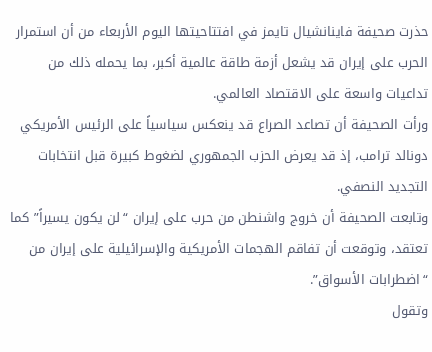حذرت صحيفة فاينانشيال تايمز في افتتاحيتها اليوم الأربعاء من أن استمرار الحرب على إيران قد يشعل أزمة طاقة عالمية أكبر، بما يحمله ذلك من تداعيات واسعة على الاقتصاد العالمي.
ورأت الصحيفة أن تصاعد الصراع قد ينعكس سياسياً على الرئيس الأمريكي دونالد ترامب، إذ قد يعرض الحزب الجمهوري لضغوط كبيرة قبل انتخابات التجديد النصفي.
وتابعت الصحيفة أن خروج واشنطن من حرب على إيران “لن يكون يسيراً” كما تعتقد، وتوقعت أن تفاقم الهجمات الأمريكية والإسرائيلية على إيران من “اضطرابات الأسواق”.
وتقول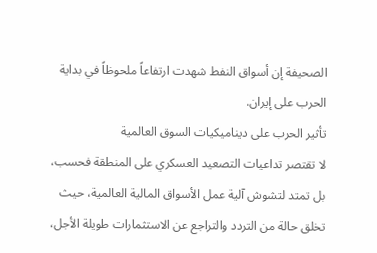الصحيفة إن أسواق النفط شهدت ارتفاعاً ملحوظاً في بداية الحرب على إيران.
تأثير الحرب على ديناميكيات السوق العالمية
لا تقتصر تداعيات التصعيد العسكري على المنطقة فحسب، بل تمتد لتشوش آلية عمل الأسواق المالية العالمية، حيث تخلق حالة من التردد والتراجع عن الاستثمارات طويلة الأجل،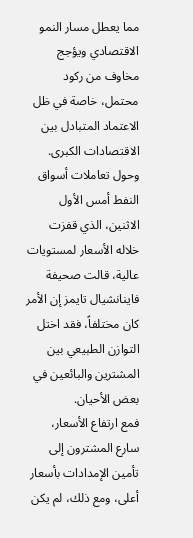مما يعطل مسار النمو الاقتصادي ويؤجج مخاوف من ركود محتمل، خاصة في ظل الاعتماد المتبادل بين الاقتصادات الكبرى.
وحول تعاملات أسواق النفط أمس الأول الاثنين، الذي قفزت خلاله الأسعار لمستويات عالية، قالت صحيفة فاينانشيال تايمز إن الأمر كان مختلفاً، فقد اختل التوازن الطبيعي بين المشترين والبائعين في بعض الأحيان.
فمع ارتفاع الأسعار، سارع المشترون إلى تأمين الإمدادات بأسعار أعلى، ومع ذلك، لم يكن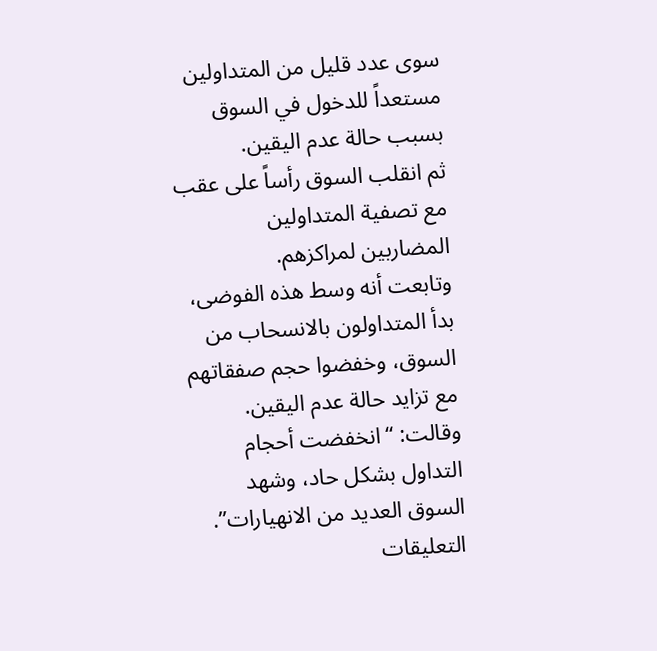سوى عدد قليل من المتداولين مستعداً للدخول في السوق بسبب حالة عدم اليقين.
ثم انقلب السوق رأساً على عقب مع تصفية المتداولين المضاربين لمراكزهم.
وتابعت أنه وسط هذه الفوضى، بدأ المتداولون بالانسحاب من السوق، وخفضوا حجم صفقاتهم مع تزايد حالة عدم اليقين.
وقالت: “انخفضت أحجام التداول بشكل حاد، وشهد السوق العديد من الانهيارات”.
التعليقات